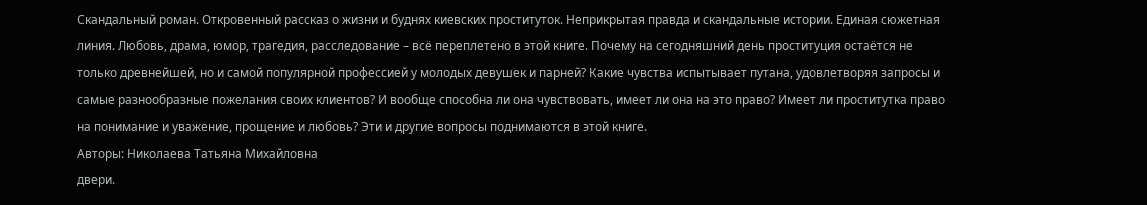Скандальный роман. Откровенный рассказ о жизни и буднях киевских проституток. Неприкрытая правда и скандальные истории. Единая сюжетная линия. Любовь, драма, юмор, трагедия, расследование – всё переплетено в этой книге. Почему на сегодняшний день проституция остаётся не только древнейшей, но и самой популярной профессией у молодых девушек и парней? Какие чувства испытывает путана, удовлетворяя запросы и самые разнообразные пожелания своих клиентов? И вообще способна ли она чувствовать, имеет ли она на это право? Имеет ли проститутка право на понимание и уважение, прощение и любовь? Эти и другие вопросы поднимаются в этой книге.
Авторы: Николаева Татьяна Михайловна
двери.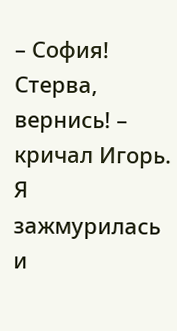– София! Стерва, вернись! – кричал Игорь.
Я зажмурилась и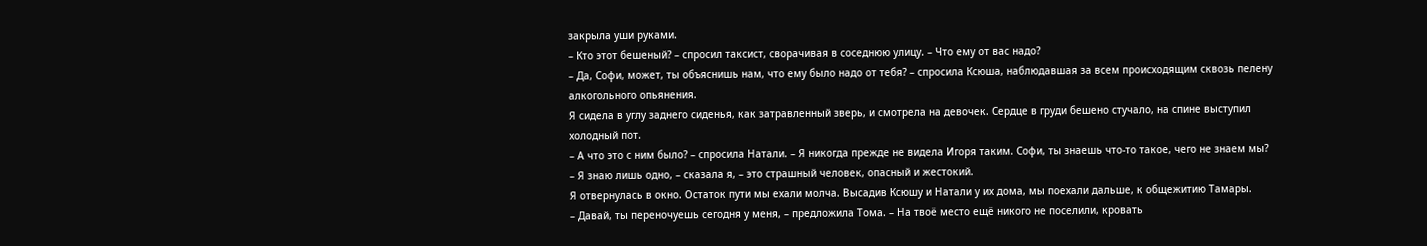закрыла уши руками.
– Кто этот бешеный? – спросил таксист, сворачивая в соседнюю улицу. – Что ему от вас надо?
– Да, Софи, может, ты объяснишь нам, что ему было надо от тебя? – спросила Ксюша, наблюдавшая за всем происходящим сквозь пелену алкогольного опьянения.
Я сидела в углу заднего сиденья, как затравленный зверь, и смотрела на девочек. Сердце в груди бешено стучало, на спине выступил холодный пот.
– А что это с ним было? – спросила Натали. – Я никогда прежде не видела Игоря таким. Софи, ты знаешь что-то такое, чего не знаем мы?
– Я знаю лишь одно, – сказала я, – это страшный человек, опасный и жестокий.
Я отвернулась в окно. Остаток пути мы ехали молча. Высадив Ксюшу и Натали у их дома, мы поехали дальше, к общежитию Тамары.
– Давай, ты переночуешь сегодня у меня, – предложила Тома. – На твоё место ещё никого не поселили, кровать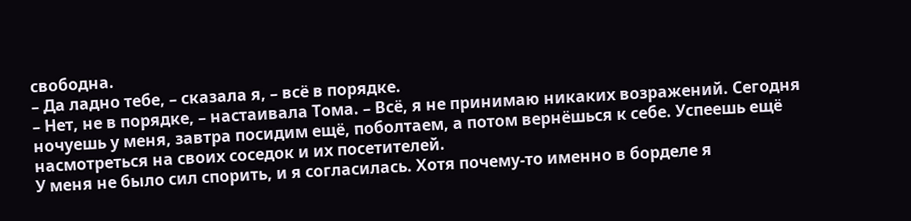свободна.
– Да ладно тебе, – сказала я, – всё в порядке.
– Нет, не в порядке, – настаивала Тома. – Всё, я не принимаю никаких возражений. Сегодня ночуешь у меня, завтра посидим ещё, поболтаем, а потом вернёшься к себе. Успеешь ещё насмотреться на своих соседок и их посетителей.
У меня не было сил спорить, и я согласилась. Хотя почему-то именно в борделе я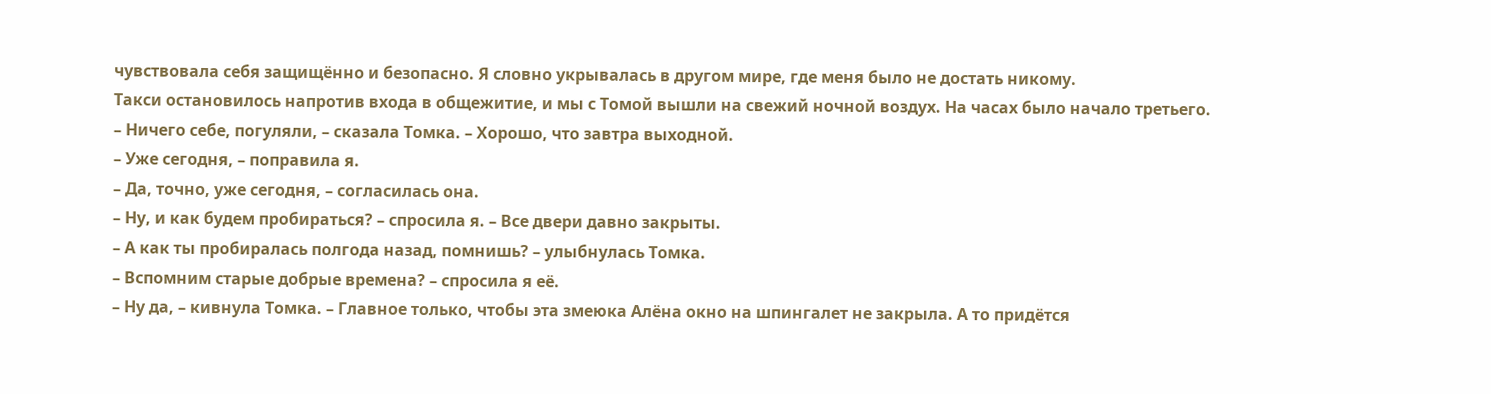чувствовала себя защищённо и безопасно. Я словно укрывалась в другом мире, где меня было не достать никому.
Такси остановилось напротив входа в общежитие, и мы с Томой вышли на свежий ночной воздух. На часах было начало третьего.
– Ничего себе, погуляли, – сказала Томка. – Хорошо, что завтра выходной.
– Уже сегодня, – поправила я.
– Да, точно, уже сегодня, – согласилась она.
– Ну, и как будем пробираться? – спросила я. – Все двери давно закрыты.
– А как ты пробиралась полгода назад, помнишь? – улыбнулась Томка.
– Вспомним старые добрые времена? – спросила я её.
– Ну да, – кивнула Томка. – Главное только, чтобы эта змеюка Алёна окно на шпингалет не закрыла. А то придётся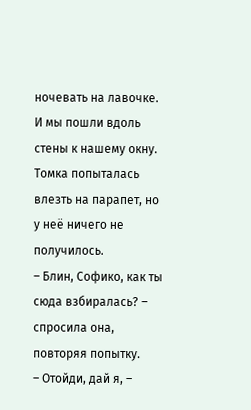ночевать на лавочке.
И мы пошли вдоль стены к нашему окну. Томка попыталась влезть на парапет, но у неё ничего не получилось.
– Блин, Софико, как ты сюда взбиралась? – спросила она, повторяя попытку.
– Отойди, дай я, –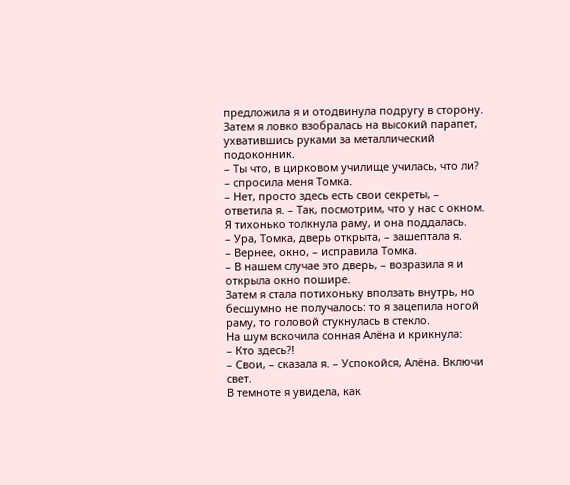предложила я и отодвинула подругу в сторону.
Затем я ловко взобралась на высокий парапет, ухватившись руками за металлический подоконник.
– Ты что, в цирковом училище училась, что ли? – спросила меня Томка.
– Нет, просто здесь есть свои секреты, – ответила я. – Так, посмотрим, что у нас с окном.
Я тихонько толкнула раму, и она поддалась.
– Ура, Томка, дверь открыта, – зашептала я.
– Вернее, окно, – исправила Томка.
– В нашем случае это дверь, – возразила я и открыла окно пошире.
Затем я стала потихоньку вползать внутрь, но бесшумно не получалось: то я зацепила ногой раму, то головой стукнулась в стекло.
На шум вскочила сонная Алёна и крикнула:
– Кто здесь?!
– Свои, – сказала я. – Успокойся, Алёна. Включи свет.
В темноте я увидела, как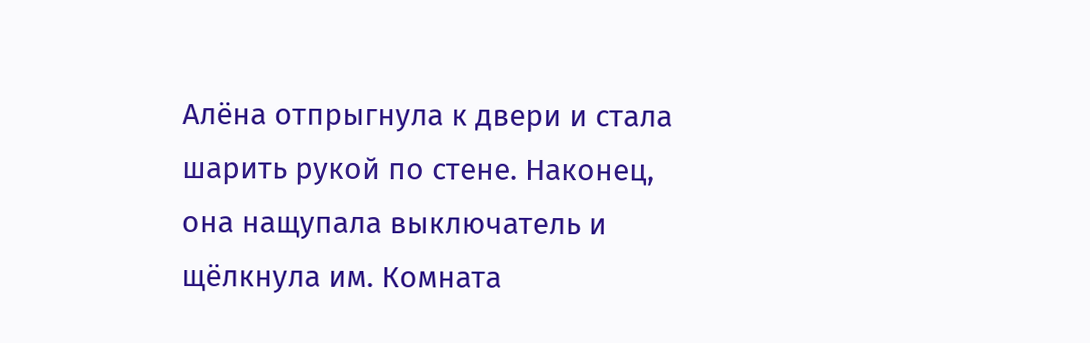Алёна отпрыгнула к двери и стала шарить рукой по стене. Наконец, она нащупала выключатель и щёлкнула им. Комната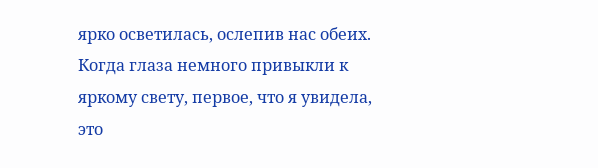ярко осветилась, ослепив нас обеих.
Когда глаза немного привыкли к яркому свету, первое, что я увидела, это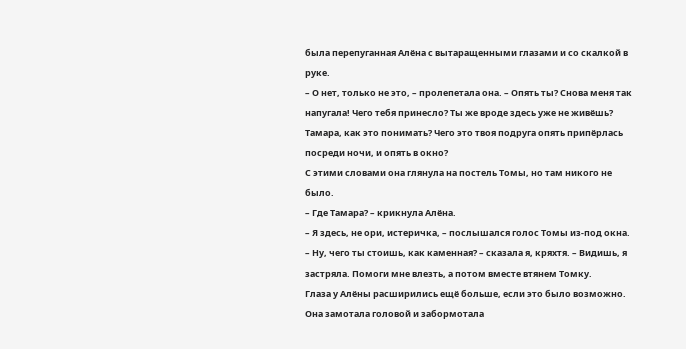была перепуганная Алёна с вытаращенными глазами и со скалкой в руке.
– О нет, только не это, – пролепетала она. – Опять ты? Снова меня так напугала! Чего тебя принесло? Ты же вроде здесь уже не живёшь? Тамара, как это понимать? Чего это твоя подруга опять припёрлась посреди ночи, и опять в окно?
С этими словами она глянула на постель Томы, но там никого не было.
– Где Тамара? – крикнула Алёна.
– Я здесь, не ори, истеричка, – послышался голос Томы из-под окна.
– Ну, чего ты стоишь, как каменная? – сказала я, кряхтя. – Видишь, я застряла. Помоги мне влезть, а потом вместе втянем Томку.
Глаза у Алёны расширились ещё больше, если это было возможно. Она замотала головой и забормотала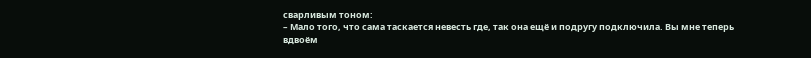сварливым тоном:
– Мало того, что сама таскается невесть где, так она ещё и подругу подключила. Вы мне теперь вдвоём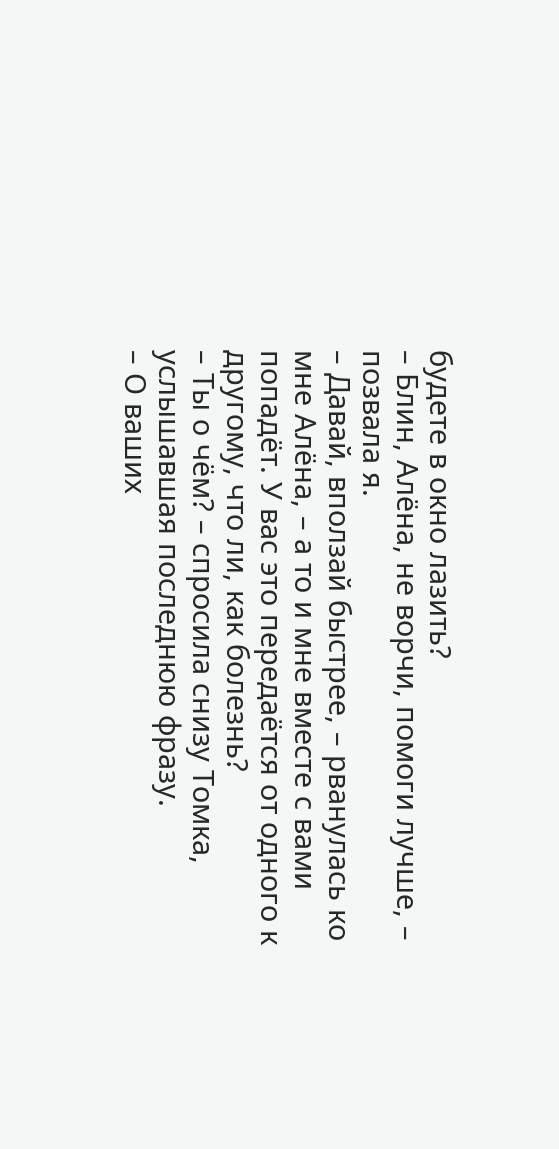будете в окно лазить?
– Блин, Алёна, не ворчи, помоги лучше, – позвала я.
– Давай, вползай быстрее, – рванулась ко мне Алёна, – а то и мне вместе с вами попадёт. У вас это передаётся от одного к другому, что ли, как болезнь?
– Ты о чём? – спросила снизу Томка, услышавшая последнюю фразу.
– О ваших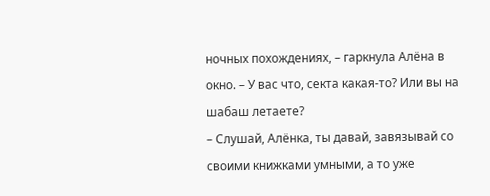ночных похождениях, – гаркнула Алёна в окно. – У вас что, секта какая-то? Или вы на шабаш летаете?
– Слушай, Алёнка, ты давай, завязывай со своими книжками умными, а то уже